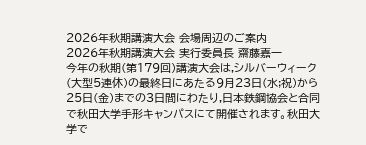2026年秋期講演大会 会場周辺のご案内
2026年秋期講演大会 実行委員長 齋藤嘉一
今年の秋期(第179回)講演大会は,シルバーウィーク(大型5連休)の最終日にあたる9月23日(水;祝)から25日(金)までの3日間にわたり,日本鉄鋼協会と合同で秋田大学手形キャンパスにて開催されます。秋田大学で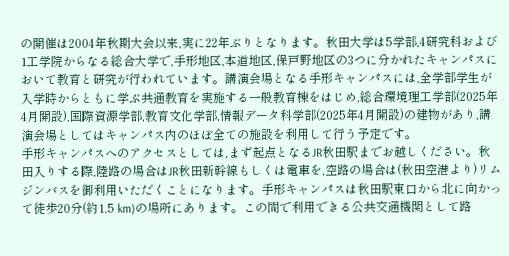の開催は2004年秋期大会以来,実に22年ぶりとなります。秋田大学は5学部,4研究科および1工学院からなる総合大学で,手形地区,本道地区,保戸野地区の3つに分かれたキャンパスにおいて教育と研究が行われています。講演会場となる手形キャンパスには,全学部学生が入学時からともに学ぶ共通教育を実施する一般教育棟をはじめ,総合環境理工学部(2025年4月開設),国際資源学部,教育文化学部,情報データ科学部(2025年4月開設)の建物があり,講演会場としてはキャンパス内のほぼ全ての施設を利用して行う予定です。
手形キャンパスへのアクセスとしては,まず起点となるJR秋田駅までお越しください。秋田入りする際,陸路の場合はJR秋田新幹線もしくは電車を,空路の場合は(秋田空港より)リムジンバスを御利用いただくことになります。手形キャンパスは秋田駅東口から北に向かって徒歩20分(約1.5 km)の場所にあります。この間で利用できる公共交通機関として路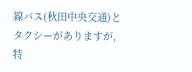線バス(秋田中央交通)とタクシーがありますが,特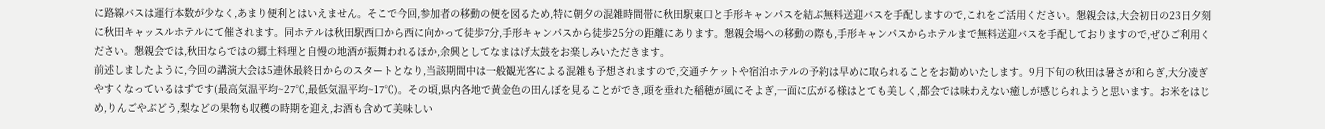に路線バスは運行本数が少なく,あまり便利とはいえません。そこで今回,参加者の移動の便を図るため,特に朝夕の混雑時間帯に秋田駅東口と手形キャンパスを結ぶ無料送迎バスを手配しますので,これをご活用ください。懇親会は,大会初日の23日夕刻に秋田キャッスルホテルにて催されます。同ホテルは秋田駅西口から西に向かって徒歩7分,手形キャンパスから徒歩25分の距離にあります。懇親会場への移動の際も,手形キャンパスからホテルまで無料送迎バスを手配しておりますので,ぜひご利用ください。懇親会では,秋田ならではの郷土料理と自慢の地酒が振舞われるほか,余興としてなまはげ太鼓をお楽しみいただきます。
前述しましたように,今回の講演大会は5連休最終日からのスタートとなり,当該期間中は一般観光客による混雑も予想されますので,交通チケットや宿泊ホテルの予約は早めに取られることをお勧めいたします。9月下旬の秋田は暑さが和らぎ,大分凌ぎやすくなっているはずです(最高気温平均~27℃,最低気温平均~17℃)。その頃,県内各地で黄金色の田んぼを見ることができ,頭を垂れた稲穂が風にそよぎ,一面に広がる様はとても美しく,都会では味わえない癒しが感じられようと思います。お米をはじめ,りんごやぶどう,梨などの果物も収穫の時期を迎え,お酒も含めて美味しい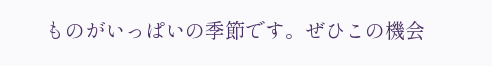ものがいっぱいの季節です。ぜひこの機会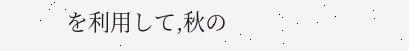を利用して,秋の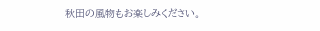秋田の風物もお楽しみください。